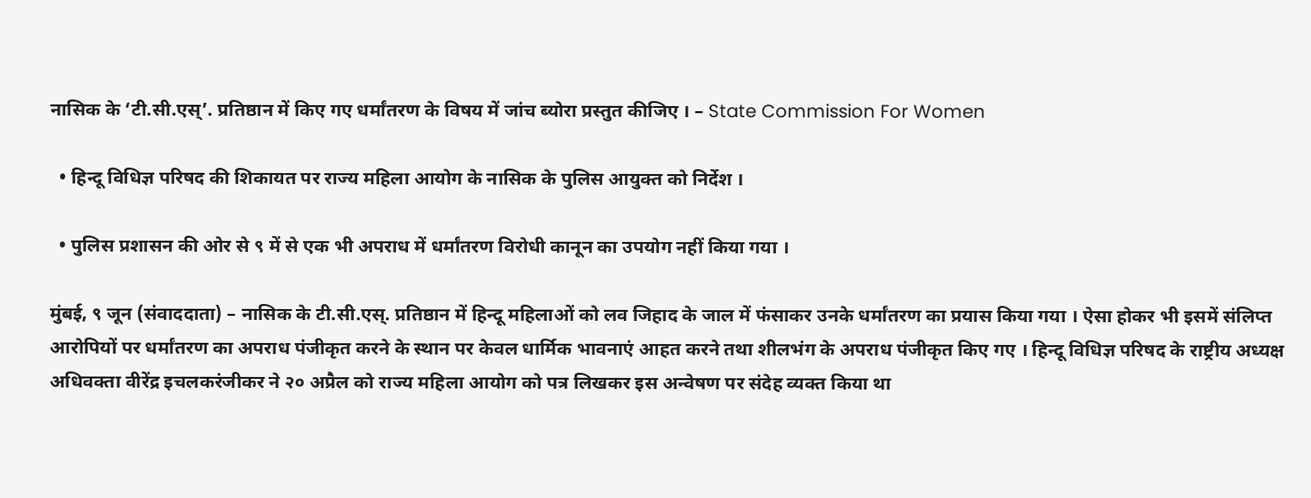नासिक के ‘टी.सी.एस्’. प्रतिष्ठान में किए गए धर्मांतरण के विषय में जांच ब्योरा प्रस्तुत कीजिए । – State Commission For Women

  • हिन्दू विधिज्ञ परिषद की शिकायत पर राज्य महिला आयोग के नासिक के पुलिस आयुक्त को निर्देश ।

  • पुलिस प्रशासन की ओर से ९ में से एक भी अपराध में धर्मांतरण विरोधी कानून का उपयोग नहीं किया गया ।

मुंबई, ९ जून (संवाददाता) – नासिक के टी.सी.एस्. प्रतिष्ठान में हिन्दू महिलाओं को लव जिहाद के जाल में फंसाकर उनके धर्मांतरण का प्रयास किया गया । ऐसा होकर भी इसमें संलिप्त आरोपियों पर धर्मांतरण का अपराध पंजीकृत करने के स्थान पर केवल धार्मिक भावनाएं आहत करने तथा शीलभंग के अपराध पंजीकृत किए गए । हिन्दू विधिज्ञ परिषद के राष्ट्रीय अध्यक्ष अधिवक्ता वीरेंद्र इचलकरंजीकर ने २० अप्रैल को राज्य महिला आयोग को पत्र लिखकर इस अन्वेषण पर संदेह व्यक्त किया था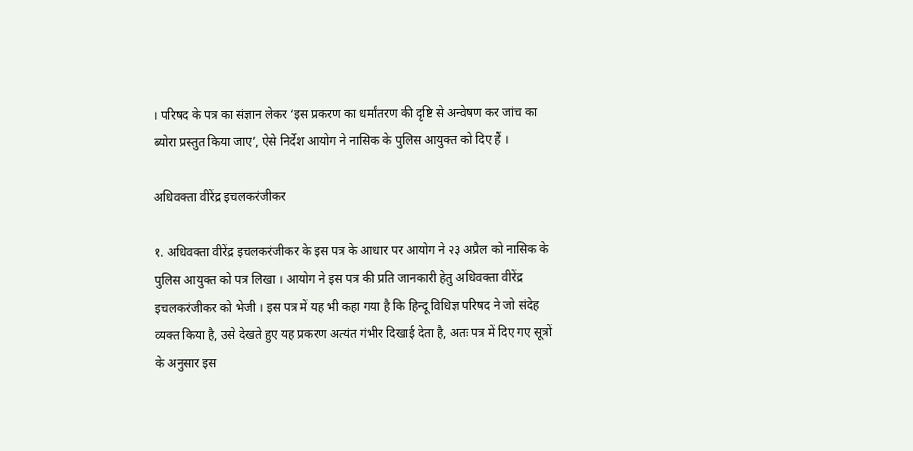। परिषद के पत्र का संज्ञान लेकर ‘इस प्रकरण का धर्मांतरण की दृष्टि से अन्वेषण कर जांच का ब्योरा प्रस्तुत किया जाए’, ऐसे निर्देश आयोग ने नासिक के पुलिस आयुक्त को दिए हैं ।

अधिवक्ता वीरेंद्र इचलकरंजीकर

१. अधिवक्ता वीरेंद्र इचलकरंजीकर के इस पत्र के आधार पर आयोग ने २३ अप्रैल को नासिक के पुलिस आयुक्त को पत्र लिखा । आयोग ने इस पत्र की प्रति जानकारी हेतु अधिवक्ता वीरेंद्र इचलकरंजीकर को भेजी । इस पत्र में यह भी कहा गया है कि हिन्दू विधिज्ञ परिषद ने जो संदेह व्यक्त किया है, उसे देखते हुए यह प्रकरण अत्यंत गंभीर दिखाई देता है, अतः पत्र में दिए गए सूत्रों के अनुसार इस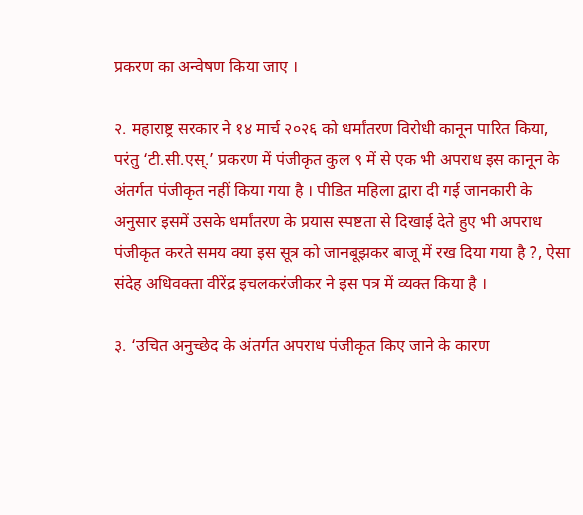प्रकरण का अन्वेषण किया जाए ।

२. महाराष्ट्र सरकार ने १४ मार्च २०२६ को धर्मांतरण विरोधी कानून पारित किया, परंतु ‘टी.सी.एस्.’ प्रकरण में पंजीकृत कुल ९ में से एक भी अपराध इस कानून के अंतर्गत पंजीकृत नहीं किया गया है । पीडित महिला द्वारा दी गई जानकारी के अनुसार इसमें उसके धर्मांतरण के प्रयास स्पष्टता से दिखाई देते हुए भी अपराध पंजीकृत करते समय क्या इस सूत्र को जानबूझकर बाजू में रख दिया गया है ?, ऐसा संदेह अधिवक्ता वीरेंद्र इचलकरंजीकर ने इस पत्र में व्यक्त किया है ।

३. ‘उचित अनुच्छेद के अंतर्गत अपराध पंजीकृत किए जाने के कारण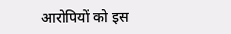आरोपियों को इस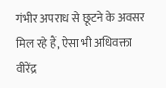गंभीर अपराध से छूटने के अवसर मिल रहे हैं, ऐसा भी अधिवक्ता वीरेंद्र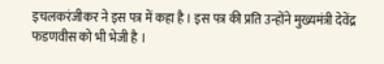इचलकरंजीकर ने इस पत्र में कहा है । इस पत्र की प्रति उन्होंने मुख्यमंत्री देवेंद्र फडणवीस को भी भेजी है ।